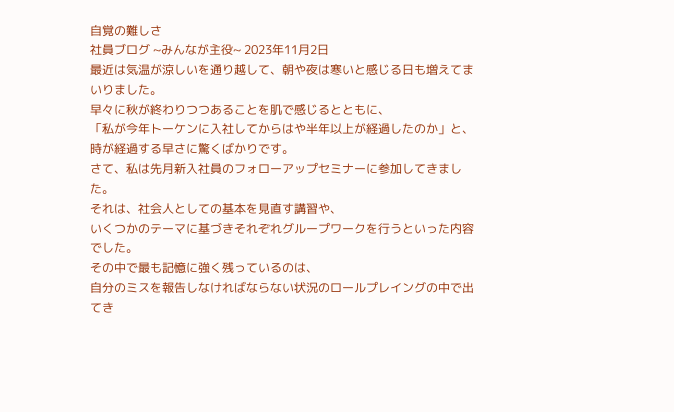自覚の難しさ
社員ブログ ~みんなが主役~ 2023年11月2日
最近は気温が涼しいを通り越して、朝や夜は寒いと感じる日も増えてまいりました。
早々に秋が終わりつつあることを肌で感じるとともに、
「私が今年トーケンに入社してからはや半年以上が経過したのか」と、
時が経過する早さに驚くばかりです。
さて、私は先月新入社員のフォローアップセミナーに参加してきました。
それは、社会人としての基本を見直す講習や、
いくつかのテーマに基づきそれぞれグループワークを行うといった内容でした。
その中で最も記憶に強く残っているのは、
自分のミスを報告しなければならない状況のロールプレイングの中で出てき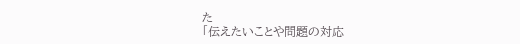た
「伝えたいことや問題の対応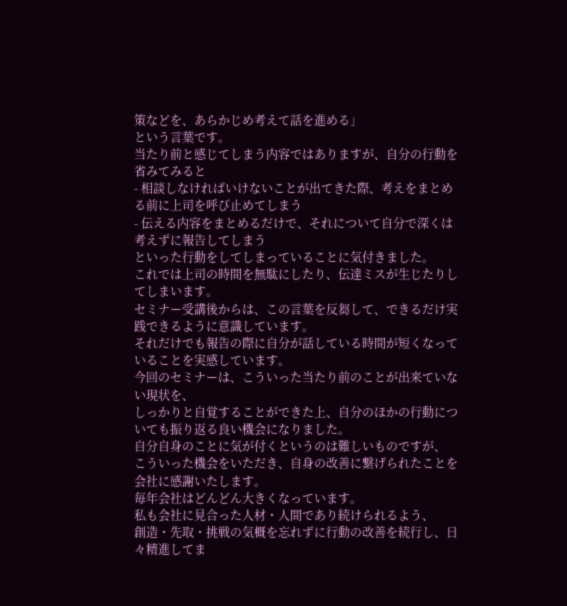策などを、あらかじめ考えて話を進める」
という言葉です。
当たり前と感じてしまう内容ではありますが、自分の行動を省みてみると
- 相談しなければいけないことが出てきた際、考えをまとめる前に上司を呼び止めてしまう
- 伝える内容をまとめるだけで、それについて自分で深くは考えずに報告してしまう
といった行動をしてしまっていることに気付きました。
これでは上司の時間を無駄にしたり、伝達ミスが生じたりしてしまいます。
セミナー受講後からは、この言葉を反芻して、できるだけ実践できるように意識しています。
それだけでも報告の際に自分が話している時間が短くなっていることを実感しています。
今回のセミナーは、こういった当たり前のことが出来ていない現状を、
しっかりと自覚することができた上、自分のほかの行動についても振り返る良い機会になりました。
自分自身のことに気が付くというのは難しいものですが、
こういった機会をいただき、自身の改善に繋げられたことを会社に感謝いたします。
毎年会社はどんどん大きくなっています。
私も会社に見合った人材・人間であり続けられるよう、
創造・先取・挑戦の気概を忘れずに行動の改善を続行し、日々精進してま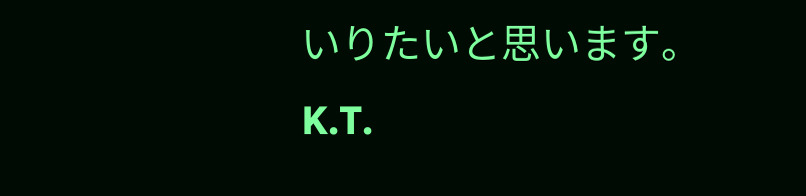いりたいと思います。
K.T.